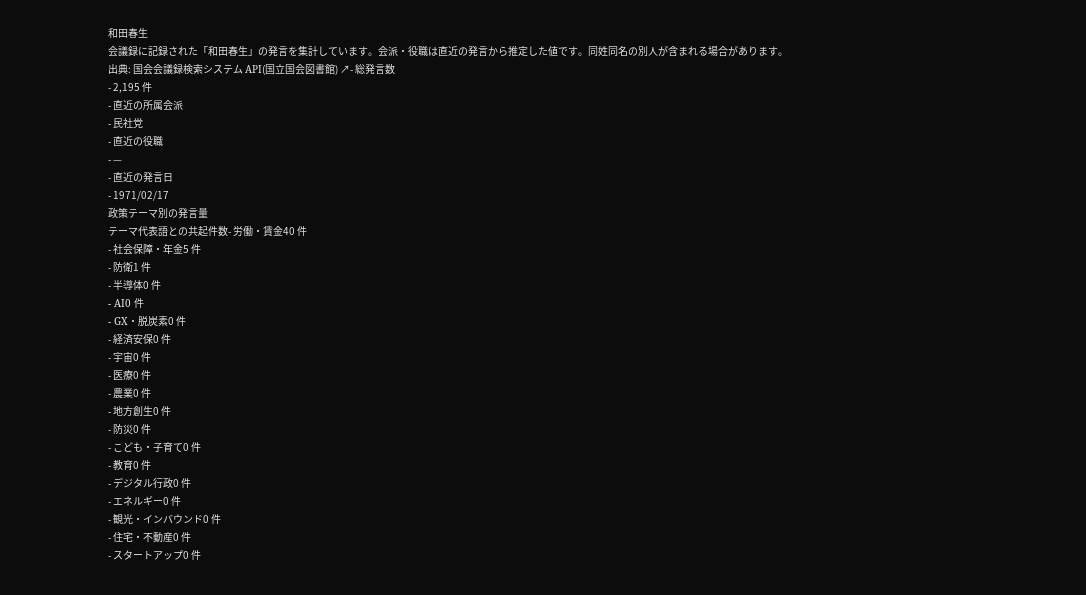和田春生
会議録に記録された「和田春生」の発言を集計しています。会派・役職は直近の発言から推定した値です。同姓同名の別人が含まれる場合があります。
出典: 国会会議録検索システム API(国立国会図書館) ↗- 総発言数
- 2,195 件
- 直近の所属会派
- 民社党
- 直近の役職
- —
- 直近の発言日
- 1971/02/17
政策テーマ別の発言量
テーマ代表語との共起件数- 労働・賃金40 件
- 社会保障・年金5 件
- 防衛1 件
- 半導体0 件
- AI0 件
- GX・脱炭素0 件
- 経済安保0 件
- 宇宙0 件
- 医療0 件
- 農業0 件
- 地方創生0 件
- 防災0 件
- こども・子育て0 件
- 教育0 件
- デジタル行政0 件
- エネルギー0 件
- 観光・インバウンド0 件
- 住宅・不動産0 件
- スタートアップ0 件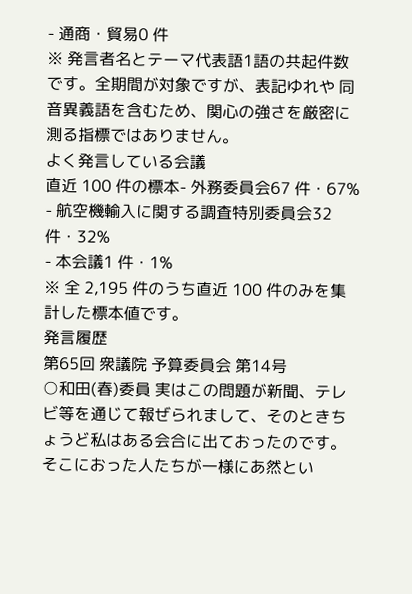- 通商・貿易0 件
※ 発言者名とテーマ代表語1語の共起件数です。全期間が対象ですが、表記ゆれや 同音異義語を含むため、関心の強さを厳密に測る指標ではありません。
よく発言している会議
直近 100 件の標本- 外務委員会67 件・67%
- 航空機輸入に関する調査特別委員会32 件・32%
- 本会議1 件・1%
※ 全 2,195 件のうち直近 100 件のみを集計した標本値です。
発言履歴
第65回 衆議院 予算委員会 第14号
○和田(春)委員 実はこの問題が新聞、テレビ等を通じて報ぜられまして、そのときちょうど私はある会合に出ておったのです。そこにおった人たちが一様にあ然とい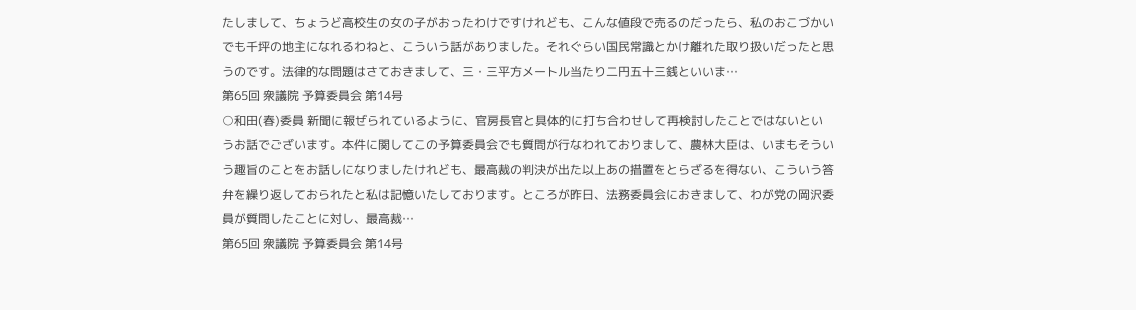たしまして、ちょうど高校生の女の子がおったわけですけれども、こんな値段で売るのだったら、私のおこづかいでも千坪の地主になれるわねと、こういう話がありました。それぐらい国民常識とかけ離れた取り扱いだったと思うのです。法律的な問題はさておきまして、三・三平方メートル当たり二円五十三銭といいま…
第65回 衆議院 予算委員会 第14号
○和田(春)委員 新聞に報ぜられているように、官房長官と具体的に打ち合わせして再検討したことではないというお話でございます。本件に関してこの予算委員会でも質問が行なわれておりまして、農林大臣は、いまもそういう趣旨のことをお話しになりましたけれども、最高裁の判決が出た以上あの措置をとらざるを得ない、こういう答弁を繰り返しておられたと私は記憶いたしております。ところが昨日、法務委員会におきまして、わが党の岡沢委員が質問したことに対し、最高裁…
第65回 衆議院 予算委員会 第14号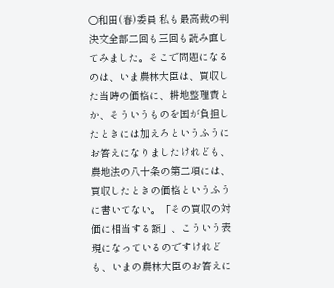○和田(春)委員 私も最高裁の判決文全部二回も三回も読み直してみました。そこで問題になるのは、いま農林大臣は、買収した当時の価格に、耕地整理費とか、そういうものを国が負担したときには加えろというふうにお答えになりましたけれども、農地法の八十条の第二項には、買収したときの価格というふうに書いてない。「その買収の対価に相当する額」、こういう表現になっているのですけれども、いまの農林大臣のお答えに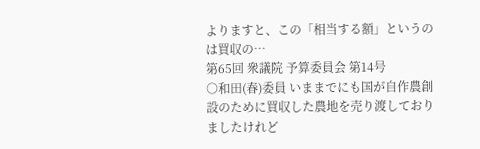よりますと、この「相当する額」というのは買収の…
第65回 衆議院 予算委員会 第14号
○和田(春)委員 いままでにも国が自作農創設のために買収した農地を売り渡しておりましたけれど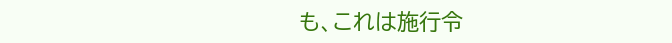も、これは施行令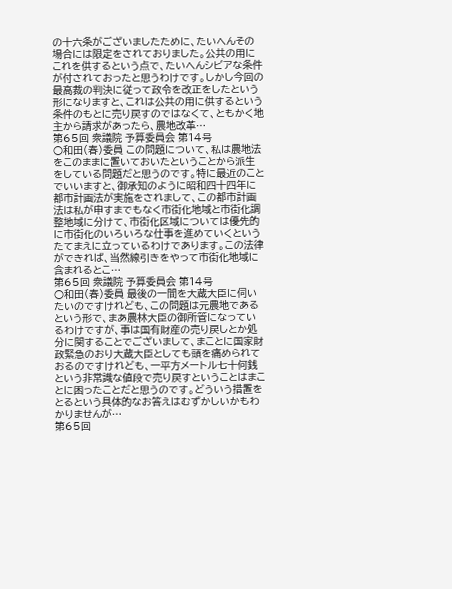の十六条がございましたために、たいへんその場合には限定をされておりました。公共の用にこれを供するという点で、たいへんシビアな条件が付されておったと思うわけです。しかし今回の最高裁の判決に従って政令を改正をしたという形になりますと、これは公共の用に供するという条件のもとに売り戻すのではなくて、ともかく地主から請求があったら、農地改革…
第65回 衆議院 予算委員会 第14号
○和田(春)委員 この問題について、私は農地法をこのままに置いておいたということから派生をしている問題だと思うのです。特に最近のことでいいますと、御承知のように昭和四十四年に都市計画法が実施をされまして、この都市計画法は私が申すまでもなく市街化地域と市街化調整地域に分けて、市街化区域については優先的に市街化のいろいろな仕事を進めていくというたてまえに立っているわけであります。この法律ができれば、当然線引きをやって市街化地域に含まれるとこ…
第65回 衆議院 予算委員会 第14号
○和田(春)委員 最後の一間を大蔵大臣に伺いたいのですけれども、この問題は元農地であるという形で、まあ農林大臣の御所管になっているわけですが、事は国有財産の売り戻しとか処分に関することでございまして、まことに国家財政緊急のおり大蔵大臣としても頭を痛められておるのですけれども、一平方メートル七十何銭という非常識な値段で売り戻すということはまことに困ったことだと思うのです。どういう措置をとるという具体的なお答えはむずかしいかもわかりませんが…
第65回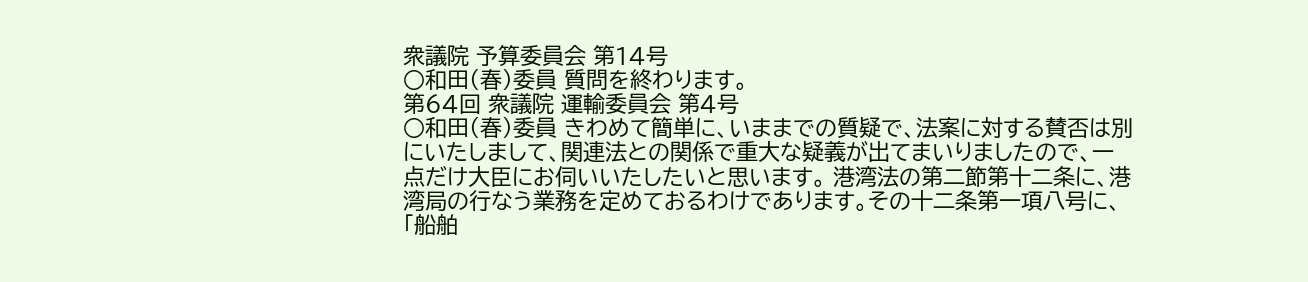衆議院 予算委員会 第14号
○和田(春)委員 質問を終わります。
第64回 衆議院 運輸委員会 第4号
○和田(春)委員 きわめて簡単に、いままでの質疑で、法案に対する賛否は別にいたしまして、関連法との関係で重大な疑義が出てまいりましたので、一点だけ大臣にお伺いいたしたいと思います。 港湾法の第二節第十二条に、港湾局の行なう業務を定めておるわけであります。その十二条第一項八号に、「船舶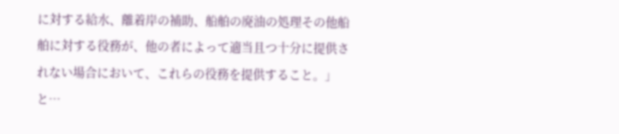に対する給水、離着岸の補助、船舶の廃油の処理その他船舶に対する役務が、他の者によって適当且つ十分に提供されない場合において、これらの役務を提供すること。」と…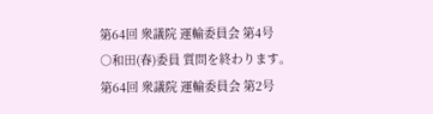第64回 衆議院 運輸委員会 第4号
○和田(春)委員 質問を終わります。
第64回 衆議院 運輸委員会 第2号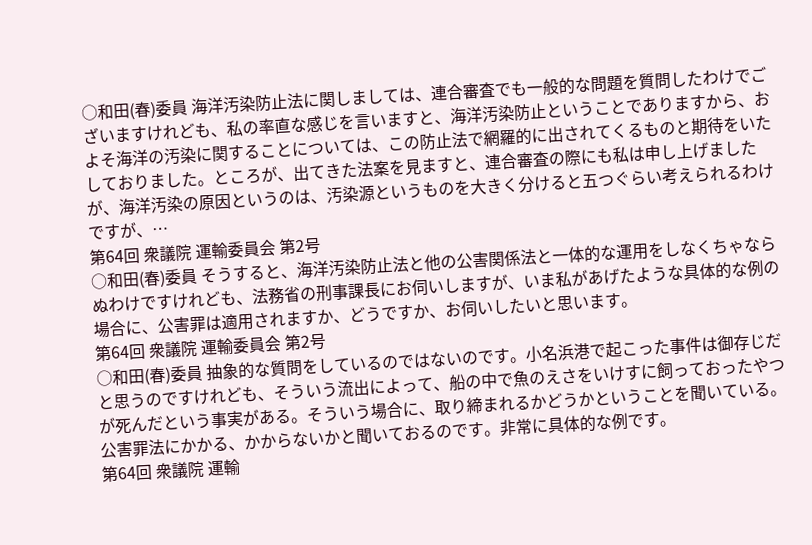○和田(春)委員 海洋汚染防止法に関しましては、連合審査でも一般的な問題を質問したわけでございますけれども、私の率直な感じを言いますと、海洋汚染防止ということでありますから、およそ海洋の汚染に関することについては、この防止法で網羅的に出されてくるものと期待をいたしておりました。ところが、出てきた法案を見ますと、連合審査の際にも私は申し上げましたが、海洋汚染の原因というのは、汚染源というものを大きく分けると五つぐらい考えられるわけですが、…
第64回 衆議院 運輸委員会 第2号
○和田(春)委員 そうすると、海洋汚染防止法と他の公害関係法と一体的な運用をしなくちゃならぬわけですけれども、法務省の刑事課長にお伺いしますが、いま私があげたような具体的な例の場合に、公害罪は適用されますか、どうですか、お伺いしたいと思います。
第64回 衆議院 運輸委員会 第2号
○和田(春)委員 抽象的な質問をしているのではないのです。小名浜港で起こった事件は御存じだと思うのですけれども、そういう流出によって、船の中で魚のえさをいけすに飼っておったやつが死んだという事実がある。そういう場合に、取り締まれるかどうかということを聞いている。公害罪法にかかる、かからないかと聞いておるのです。非常に具体的な例です。
第64回 衆議院 運輸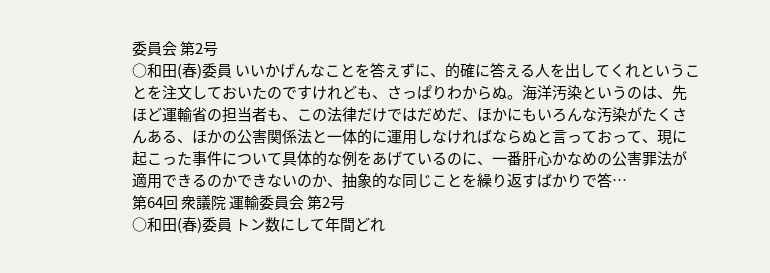委員会 第2号
○和田(春)委員 いいかげんなことを答えずに、的確に答える人を出してくれということを注文しておいたのですけれども、さっぱりわからぬ。海洋汚染というのは、先ほど運輸省の担当者も、この法律だけではだめだ、ほかにもいろんな汚染がたくさんある、ほかの公害関係法と一体的に運用しなければならぬと言っておって、現に起こった事件について具体的な例をあげているのに、一番肝心かなめの公害罪法が適用できるのかできないのか、抽象的な同じことを繰り返すばかりで答…
第64回 衆議院 運輸委員会 第2号
○和田(春)委員 トン数にして年間どれ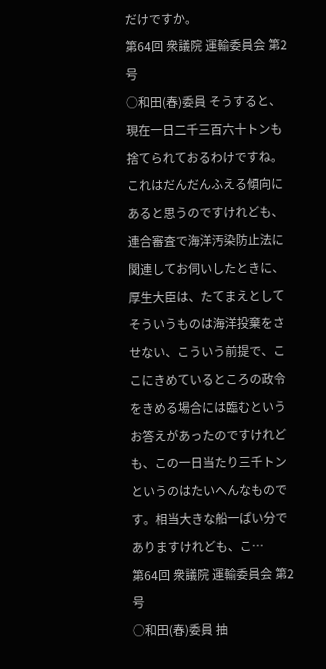だけですか。
第64回 衆議院 運輸委員会 第2号
○和田(春)委員 そうすると、現在一日二千三百六十トンも捨てられておるわけですね。これはだんだんふえる傾向にあると思うのですけれども、連合審査で海洋汚染防止法に関連してお伺いしたときに、厚生大臣は、たてまえとしてそういうものは海洋投棄をさせない、こういう前提で、ここにきめているところの政令をきめる場合には臨むというお答えがあったのですけれども、この一日当たり三千トンというのはたいへんなものです。相当大きな船一ぱい分でありますけれども、こ…
第64回 衆議院 運輸委員会 第2号
○和田(春)委員 抽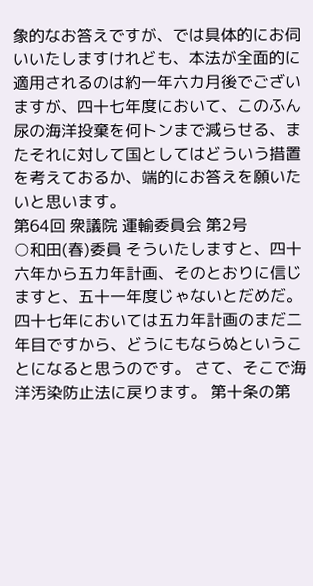象的なお答えですが、では具体的にお伺いいたしますけれども、本法が全面的に適用されるのは約一年六カ月後でございますが、四十七年度において、このふん尿の海洋投棄を何トンまで減らせる、またそれに対して国としてはどういう措置を考えておるか、端的にお答えを願いたいと思います。
第64回 衆議院 運輸委員会 第2号
○和田(春)委員 そういたしますと、四十六年から五カ年計画、そのとおりに信じますと、五十一年度じゃないとだめだ。四十七年においては五カ年計画のまだ二年目ですから、どうにもならぬということになると思うのです。 さて、そこで海洋汚染防止法に戻ります。 第十条の第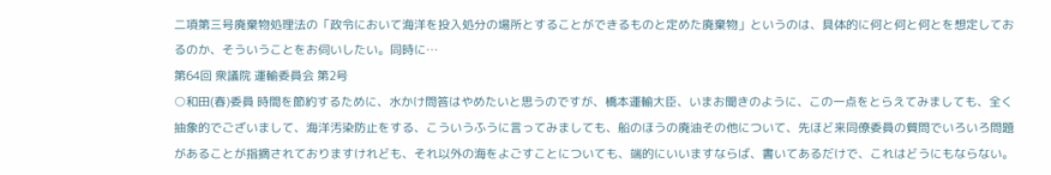二項第三号廃棄物処理法の「政令において海洋を投入処分の場所とすることができるものと定めた廃棄物」というのは、具体的に何と何と何とを想定しておるのか、そういうことをお伺いしたい。同時に…
第64回 衆議院 運輸委員会 第2号
○和田(春)委員 時間を節約するために、水かけ問答はやめたいと思うのですが、橋本運輸大臣、いまお聞きのように、この一点をとらえてみましても、全く抽象的でございまして、海洋汚染防止をする、こういうふうに言ってみましても、船のほうの廃油その他について、先ほど来同僚委員の質問でいろいろ問題があることが指摘されておりますけれども、それ以外の海をよごすことについても、端的にいいますならば、書いてあるだけで、これはどうにもならない。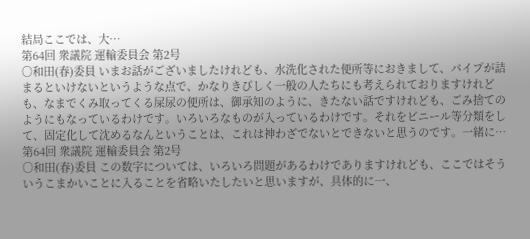結局ここでは、大…
第64回 衆議院 運輸委員会 第2号
○和田(春)委員 いまお話がございましたけれども、水洗化された便所等におきまして、パイプが詰まるといけないというような点で、かなりきびしく一般の人たちにも考えられておりますけれども、なまでくみ取ってくる屎尿の便所は、御承知のように、きたない話ですけれども、ごみ捨てのようにもなっているわけです。いろいろなものが入っているわけです。それをビニール等分類をして、固定化して沈めるなんということは、これは神わざでないとできないと思うのです。一緒に…
第64回 衆議院 運輸委員会 第2号
○和田(春)委員 この数字については、いろいろ問題があるわけでありますけれども、ここではそういうこまかいことに入ることを省略いたしたいと思いますが、具体的に一、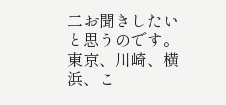二お聞きしたいと思うのです。 東京、川崎、横浜、こ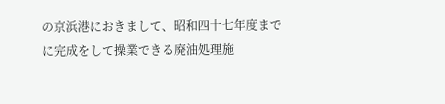の京浜港におきまして、昭和四十七年度までに完成をして操業できる廃油処理施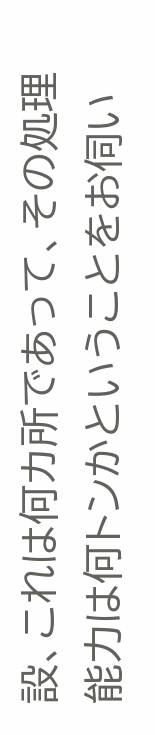設、これは何カ所であって、その処理能力は何トンかということをお伺い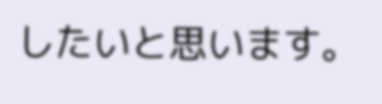したいと思います。